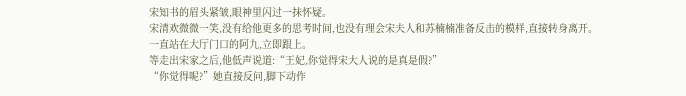宋知书的眉头紧皱,眼神里闪过一抹怀疑。
宋清欢微微一笑,没有给他更多的思考时间,也没有理会宋夫人和苏楠楠准备反击的模样,直接转身离开。
一直站在大厅门口的阿九,立即跟上。
等走出宋家之后,他低声说道:“王妃,你觉得宋大人说的是真是假?”
“你觉得呢?”她直接反问,脚下动作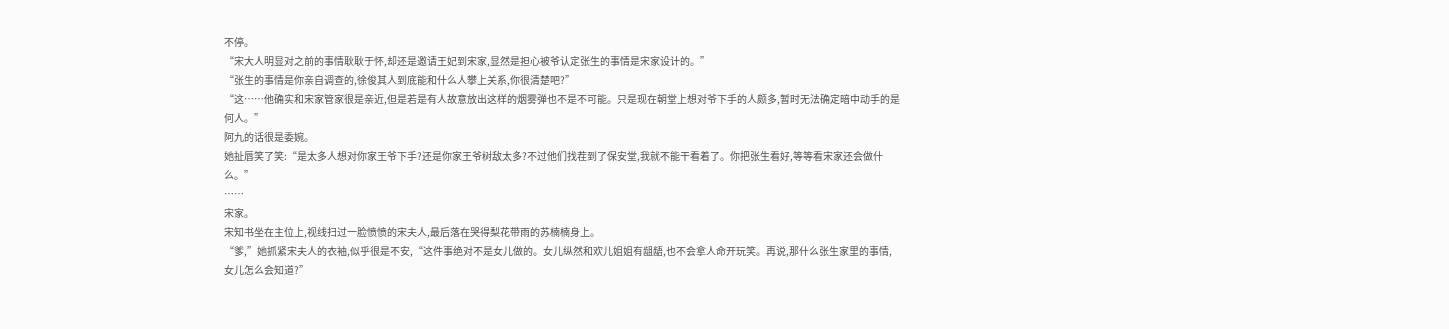不停。
“宋大人明显对之前的事情耿耿于怀,却还是邀请王妃到宋家,显然是担心被爷认定张生的事情是宋家设计的。”
“张生的事情是你亲自调查的,徐俊其人到底能和什么人攀上关系,你很清楚吧?”
“这……他确实和宋家管家很是亲近,但是若是有人故意放出这样的烟雾弹也不是不可能。只是现在朝堂上想对爷下手的人颇多,暂时无法确定暗中动手的是何人。”
阿九的话很是委婉。
她扯唇笑了笑:“是太多人想对你家王爷下手?还是你家王爷树敌太多?不过他们找茬到了保安堂,我就不能干看着了。你把张生看好,等等看宋家还会做什么。”
……
宋家。
宋知书坐在主位上,视线扫过一脸愤愤的宋夫人,最后落在哭得梨花带雨的苏楠楠身上。
“爹,”她抓紧宋夫人的衣袖,似乎很是不安,“这件事绝对不是女儿做的。女儿纵然和欢儿姐姐有龃龉,也不会拿人命开玩笑。再说,那什么张生家里的事情,女儿怎么会知道?”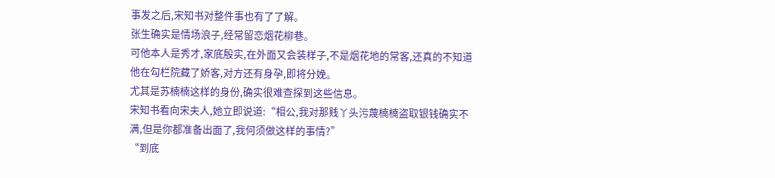事发之后,宋知书对整件事也有了了解。
张生确实是情场浪子,经常留恋烟花柳巷。
可他本人是秀才,家底殷实,在外面又会装样子,不是烟花地的常客,还真的不知道他在勾栏院藏了娇客,对方还有身孕,即将分娩。
尤其是苏楠楠这样的身份,确实很难查探到这些信息。
宋知书看向宋夫人,她立即说道:“相公,我对那贱丫头污蔑楠楠盗取银钱确实不满,但是你都准备出面了,我何须做这样的事情?”
“到底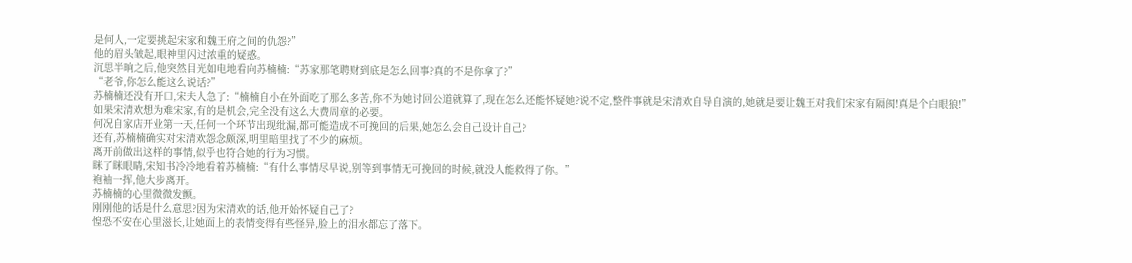是何人,一定要挑起宋家和魏王府之间的仇怨?”
他的眉头皱起,眼神里闪过浓重的疑惑。
沉思半晌之后,他突然目光如电地看向苏楠楠:“苏家那笔聘财到底是怎么回事?真的不是你拿了?”
“老爷,你怎么能这么说话?”
苏楠楠还没有开口,宋夫人急了:“楠楠自小在外面吃了那么多苦,你不为她讨回公道就算了,现在怎么还能怀疑她?说不定,整件事就是宋清欢自导自演的,她就是要让魏王对我们宋家有隔阂!真是个白眼狼!”
如果宋清欢想为难宋家,有的是机会,完全没有这么大费周章的必要。
何况自家店开业第一天,任何一个环节出现纰漏,都可能造成不可挽回的后果,她怎么会自己设计自己?
还有,苏楠楠确实对宋清欢怨念颇深,明里暗里找了不少的麻烦。
离开前做出这样的事情,似乎也符合她的行为习惯。
眯了眯眼睛,宋知书冷冷地看着苏楠楠:“有什么事情尽早说,别等到事情无可挽回的时候,就没人能救得了你。”
袍袖一挥,他大步离开。
苏楠楠的心里微微发颤。
刚刚他的话是什么意思?因为宋清欢的话,他开始怀疑自己了?
惶恐不安在心里滋长,让她面上的表情变得有些怪异,脸上的泪水都忘了落下。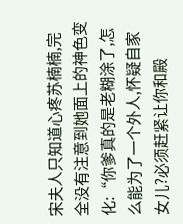宋夫人只知道心疼苏楠楠,完全没有注意到她面上的神色变化:“你爹真的是老糊涂了,怎么能为了一个外人,怀疑自家女儿?必须赶紧让你和殿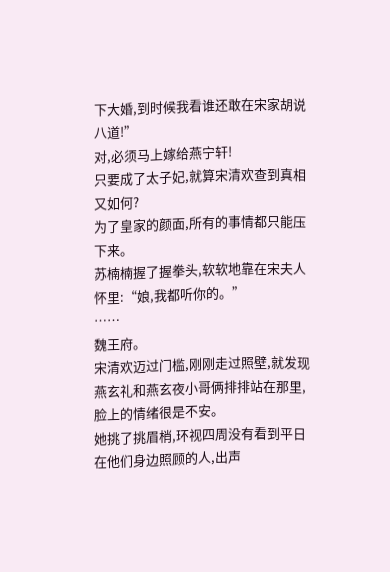下大婚,到时候我看谁还敢在宋家胡说八道!”
对,必须马上嫁给燕宁轩!
只要成了太子妃,就算宋清欢查到真相又如何?
为了皇家的颜面,所有的事情都只能压下来。
苏楠楠握了握拳头,软软地靠在宋夫人怀里:“娘,我都听你的。”
……
魏王府。
宋清欢迈过门槛,刚刚走过照壁,就发现燕玄礼和燕玄夜小哥俩排排站在那里,脸上的情绪很是不安。
她挑了挑眉梢,环视四周没有看到平日在他们身边照顾的人,出声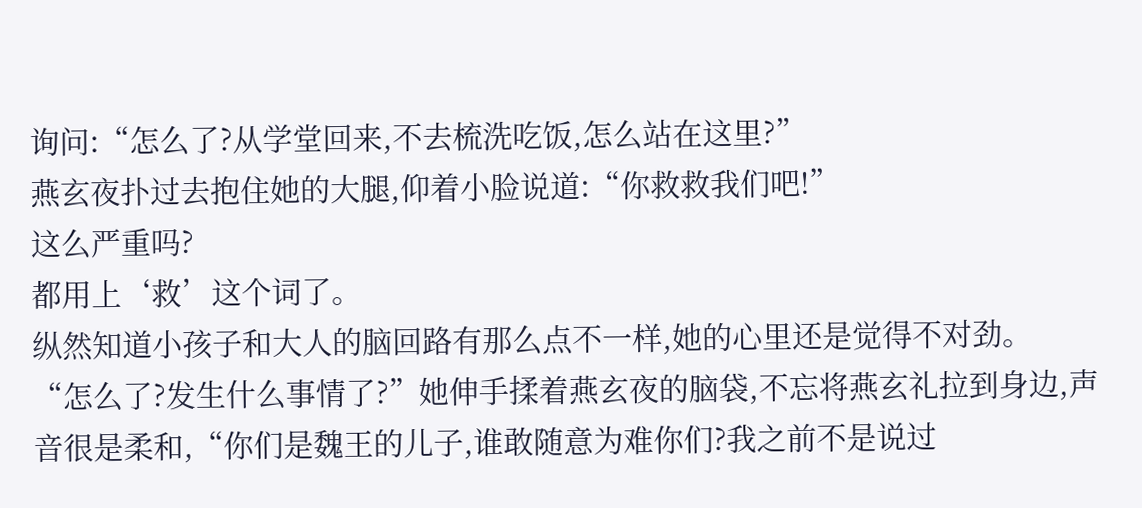询问:“怎么了?从学堂回来,不去梳洗吃饭,怎么站在这里?”
燕玄夜扑过去抱住她的大腿,仰着小脸说道:“你救救我们吧!”
这么严重吗?
都用上‘救’这个词了。
纵然知道小孩子和大人的脑回路有那么点不一样,她的心里还是觉得不对劲。
“怎么了?发生什么事情了?”她伸手揉着燕玄夜的脑袋,不忘将燕玄礼拉到身边,声音很是柔和,“你们是魏王的儿子,谁敢随意为难你们?我之前不是说过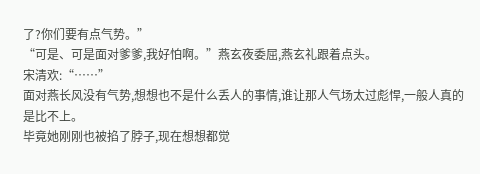了?你们要有点气势。”
“可是、可是面对爹爹,我好怕啊。”燕玄夜委屈,燕玄礼跟着点头。
宋清欢:“……”
面对燕长风没有气势,想想也不是什么丢人的事情,谁让那人气场太过彪悍,一般人真的是比不上。
毕竟她刚刚也被掐了脖子,现在想想都觉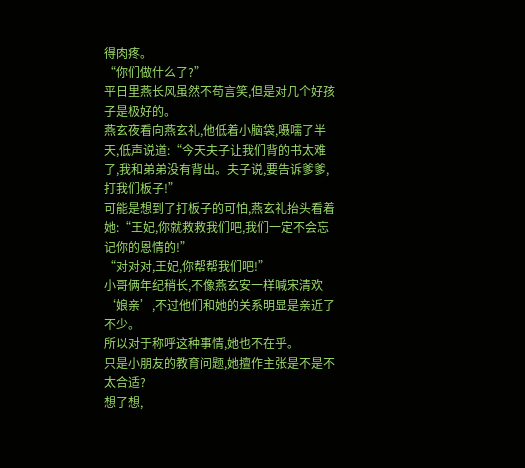得肉疼。
“你们做什么了?”
平日里燕长风虽然不苟言笑,但是对几个好孩子是极好的。
燕玄夜看向燕玄礼,他低着小脑袋,嗫嚅了半天,低声说道:“今天夫子让我们背的书太难了,我和弟弟没有背出。夫子说,要告诉爹爹,打我们板子!”
可能是想到了打板子的可怕,燕玄礼抬头看着她:“王妃,你就救救我们吧,我们一定不会忘记你的恩情的!”
“对对对,王妃,你帮帮我们吧!”
小哥俩年纪稍长,不像燕玄安一样喊宋清欢‘娘亲’,不过他们和她的关系明显是亲近了不少。
所以对于称呼这种事情,她也不在乎。
只是小朋友的教育问题,她擅作主张是不是不太合适?
想了想,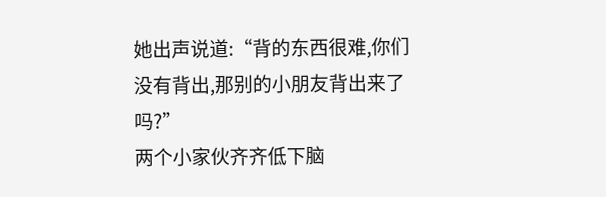她出声说道:“背的东西很难,你们没有背出,那别的小朋友背出来了吗?”
两个小家伙齐齐低下脑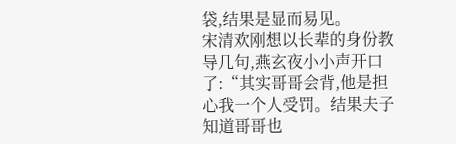袋,结果是显而易见。
宋清欢刚想以长辈的身份教导几句,燕玄夜小小声开口了:“其实哥哥会背,他是担心我一个人受罚。结果夫子知道哥哥也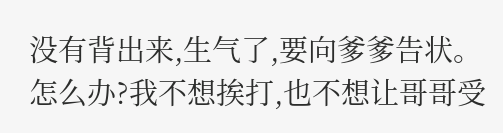没有背出来,生气了,要向爹爹告状。怎么办?我不想挨打,也不想让哥哥受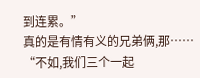到连累。”
真的是有情有义的兄弟俩,那……
“不如,我们三个一起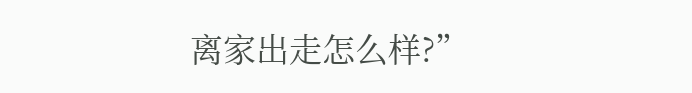离家出走怎么样?”